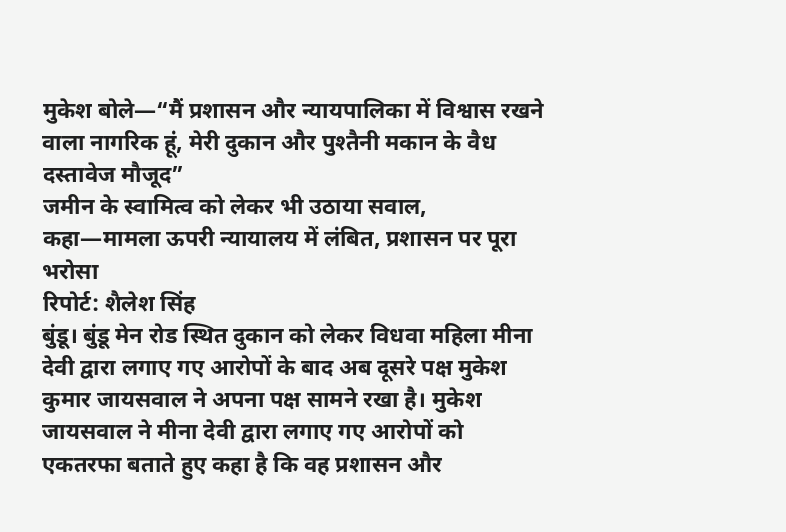मुकेश बोले—“मैं प्रशासन और न्यायपालिका में विश्वास रखने वाला नागरिक हूं, मेरी दुकान और पुश्तैनी मकान के वैध दस्तावेज मौजूद”
जमीन के स्वामित्व को लेकर भी उठाया सवाल, कहा—मामला ऊपरी न्यायालय में लंबित, प्रशासन पर पूरा भरोसा
रिपोर्ट: शैलेश सिंह
बुंडू। बुंडू मेन रोड स्थित दुकान को लेकर विधवा महिला मीना देवी द्वारा लगाए गए आरोपों के बाद अब दूसरे पक्ष मुकेश कुमार जायसवाल ने अपना पक्ष सामने रखा है। मुकेश जायसवाल ने मीना देवी द्वारा लगाए गए आरोपों को एकतरफा बताते हुए कहा है कि वह प्रशासन और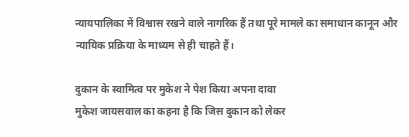न्यायपालिका में विश्वास रखने वाले नागरिक हैं तथा पूरे मामले का समाधान कानून और न्यायिक प्रक्रिया के माध्यम से ही चाहते हैं।

दुकान के स्वामित्व पर मुकेश ने पेश किया अपना दावा
मुकेश जायसवाल का कहना है कि जिस दुकान को लेकर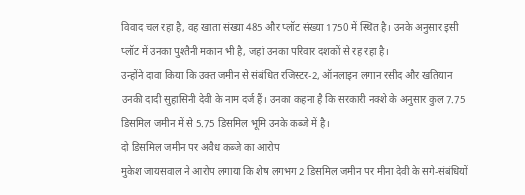विवाद चल रहा है, वह खाता संख्या 485 और प्लॉट संख्या 1750 में स्थित है। उनके अनुसार इसी प्लॉट में उनका पुश्तैनी मकान भी है, जहां उनका परिवार दशकों से रह रहा है।
उन्होंने दावा किया कि उक्त जमीन से संबंधित रजिस्टर-2, ऑनलाइन लगान रसीद और खतियान उनकी दादी सुहासिनी देवी के नाम दर्ज हैं। उनका कहना है कि सरकारी नक्शे के अनुसार कुल 7.75 डिसमिल जमीन में से 5.75 डिसमिल भूमि उनके कब्जे में है।
दो डिसमिल जमीन पर अवैध कब्जे का आरोप
मुकेश जायसवाल ने आरोप लगाया कि शेष लगभग 2 डिसमिल जमीन पर मीना देवी के सगे-संबंधियों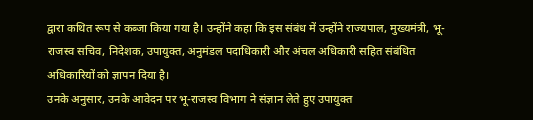द्वारा कथित रूप से कब्जा किया गया है। उन्होंने कहा कि इस संबंध में उन्होंने राज्यपाल, मुख्यमंत्री, भू-राजस्व सचिव, निदेशक, उपायुक्त, अनुमंडल पदाधिकारी और अंचल अधिकारी सहित संबंधित अधिकारियों को ज्ञापन दिया है।
उनके अनुसार, उनके आवेदन पर भू-राजस्व विभाग ने संज्ञान लेते हुए उपायुक्त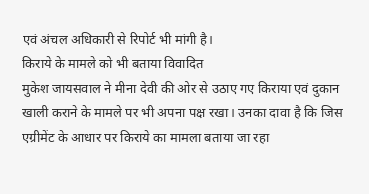एवं अंचल अधिकारी से रिपोर्ट भी मांगी है।
किराये के मामले को भी बताया विवादित
मुकेश जायसवाल ने मीना देवी की ओर से उठाए गए किराया एवं दुकान खाली कराने के मामले पर भी अपना पक्ष रखा। उनका दावा है कि जिस एग्रीमेंट के आधार पर किराये का मामला बताया जा रहा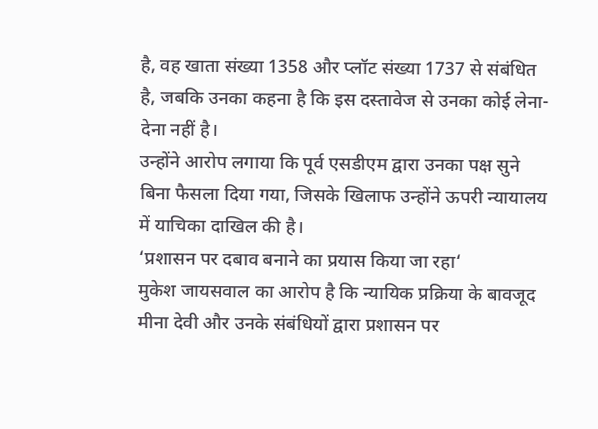है, वह खाता संख्या 1358 और प्लॉट संख्या 1737 से संबंधित है, जबकि उनका कहना है कि इस दस्तावेज से उनका कोई लेना-देना नहीं है।
उन्होंने आरोप लगाया कि पूर्व एसडीएम द्वारा उनका पक्ष सुने बिना फैसला दिया गया, जिसके खिलाफ उन्होंने ऊपरी न्यायालय में याचिका दाखिल की है।
‘प्रशासन पर दबाव बनाने का प्रयास किया जा रहा‘
मुकेश जायसवाल का आरोप है कि न्यायिक प्रक्रिया के बावजूद मीना देवी और उनके संबंधियों द्वारा प्रशासन पर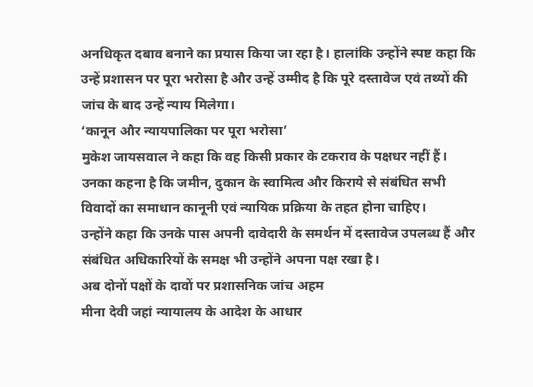अनधिकृत दबाव बनाने का प्रयास किया जा रहा है। हालांकि उन्होंने स्पष्ट कहा कि उन्हें प्रशासन पर पूरा भरोसा है और उन्हें उम्मीद है कि पूरे दस्तावेज एवं तथ्यों की जांच के बाद उन्हें न्याय मिलेगा।
‘कानून और न्यायपालिका पर पूरा भरोसा’
मुकेश जायसवाल ने कहा कि वह किसी प्रकार के टकराव के पक्षधर नहीं हैं। उनका कहना है कि जमीन, दुकान के स्वामित्व और किराये से संबंधित सभी विवादों का समाधान कानूनी एवं न्यायिक प्रक्रिया के तहत होना चाहिए।
उन्होंने कहा कि उनके पास अपनी दावेदारी के समर्थन में दस्तावेज उपलब्ध हैं और संबंधित अधिकारियों के समक्ष भी उन्होंने अपना पक्ष रखा है।
अब दोनों पक्षों के दावों पर प्रशासनिक जांच अहम
मीना देवी जहां न्यायालय के आदेश के आधार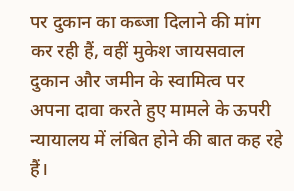पर दुकान का कब्जा दिलाने की मांग कर रही हैं, वहीं मुकेश जायसवाल दुकान और जमीन के स्वामित्व पर अपना दावा करते हुए मामले के ऊपरी न्यायालय में लंबित होने की बात कह रहे हैं।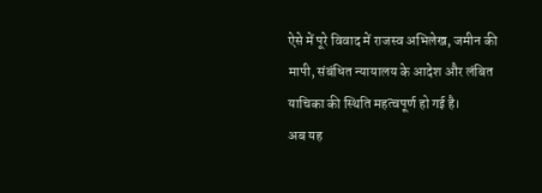ऐसे में पूरे विवाद में राजस्व अभिलेख, जमीन की मापी, संबंधित न्यायालय के आदेश और लंबित याचिका की स्थिति महत्वपूर्ण हो गई है।
अब यह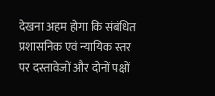देखना अहम होगा कि संबंधित प्रशासनिक एवं न्यायिक स्तर पर दस्तावेजों और दोनों पक्षों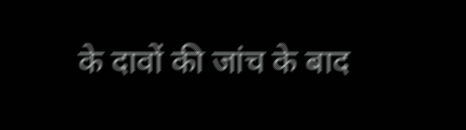के दावों की जांच के बाद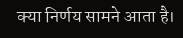क्या निर्णय सामने आता है।